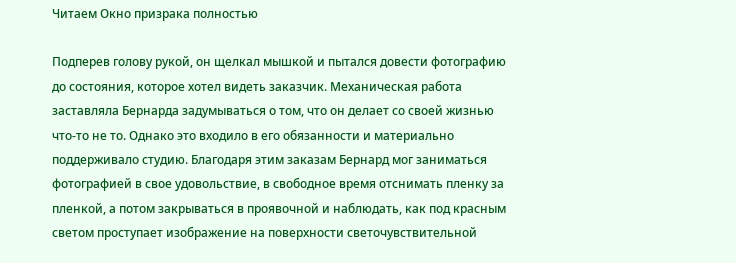Читаем Окно призрака полностью

Подперев голову рукой, он щелкал мышкой и пытался довести фотографию до состояния, которое хотел видеть заказчик. Механическая работа заставляла Бернарда задумываться о том, что он делает со своей жизнью что-то не то. Однако это входило в его обязанности и материально поддерживало студию. Благодаря этим заказам Бернард мог заниматься фотографией в свое удовольствие, в свободное время отснимать пленку за пленкой, а потом закрываться в проявочной и наблюдать, как под красным светом проступает изображение на поверхности светочувствительной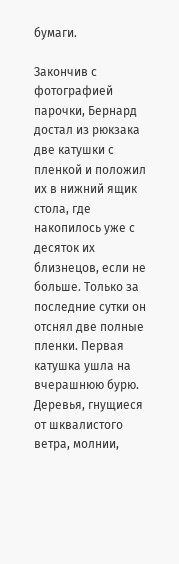бумаги.

Закончив с фотографией парочки, Бернард достал из рюкзака две катушки с пленкой и положил их в нижний ящик стола, где накопилось уже с десяток их близнецов, если не больше. Только за последние сутки он отснял две полные пленки. Первая катушка ушла на вчерашнюю бурю. Деревья, гнущиеся от шквалистого ветра, молнии,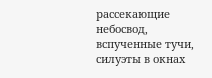рассекающие небосвод, вспученные тучи, силуэты в окнах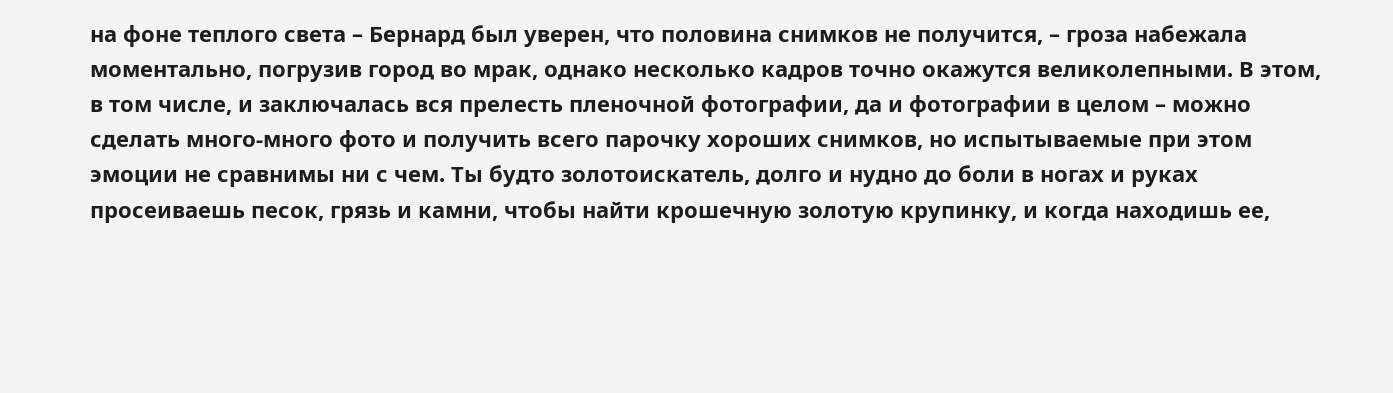на фоне теплого света – Бернард был уверен, что половина снимков не получится, – гроза набежала моментально, погрузив город во мрак, однако несколько кадров точно окажутся великолепными. В этом, в том числе, и заключалась вся прелесть пленочной фотографии, да и фотографии в целом – можно сделать много-много фото и получить всего парочку хороших снимков, но испытываемые при этом эмоции не сравнимы ни с чем. Ты будто золотоискатель, долго и нудно до боли в ногах и руках просеиваешь песок, грязь и камни, чтобы найти крошечную золотую крупинку, и когда находишь ее,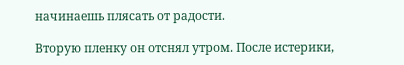начинаешь плясать от радости.

Вторую пленку он отснял утром. После истерики,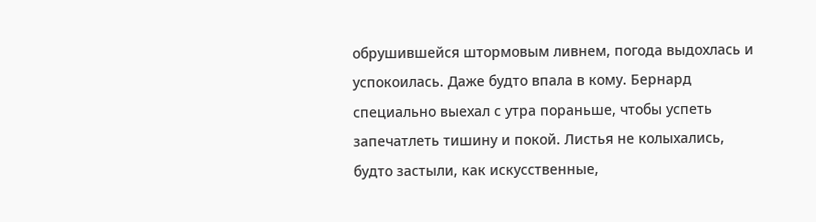обрушившейся штормовым ливнем, погода выдохлась и успокоилась. Даже будто впала в кому. Бернард специально выехал с утра пораньше, чтобы успеть запечатлеть тишину и покой. Листья не колыхались, будто застыли, как искусственные,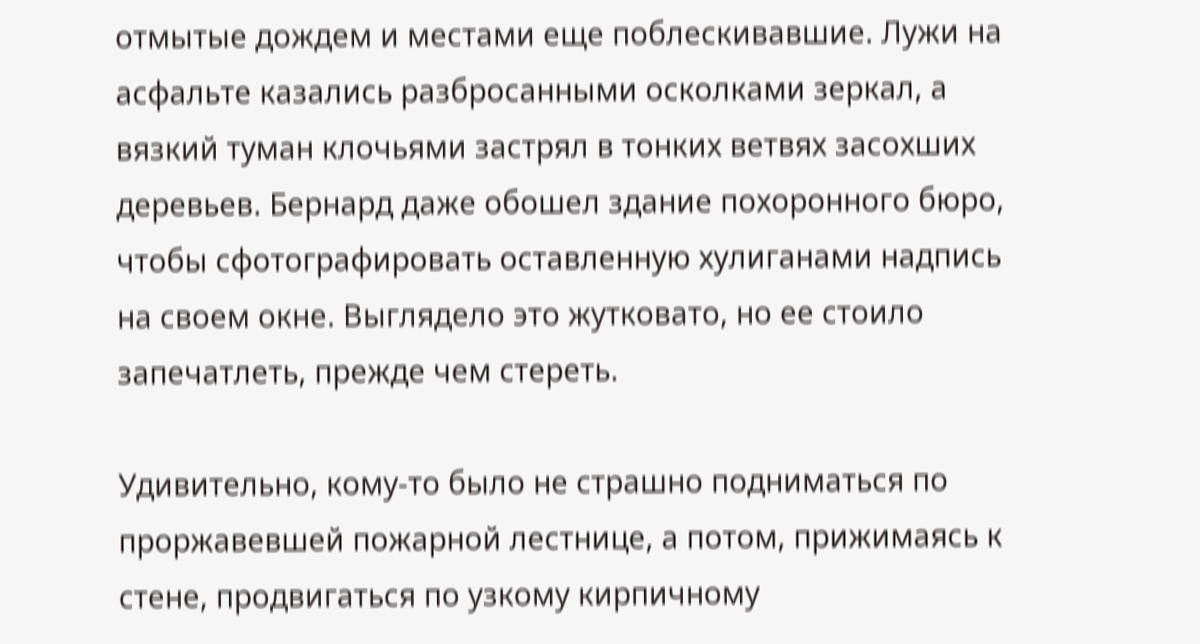отмытые дождем и местами еще поблескивавшие. Лужи на асфальте казались разбросанными осколками зеркал, а вязкий туман клочьями застрял в тонких ветвях засохших деревьев. Бернард даже обошел здание похоронного бюро, чтобы сфотографировать оставленную хулиганами надпись на своем окне. Выглядело это жутковато, но ее стоило запечатлеть, прежде чем стереть.

Удивительно, кому-то было не страшно подниматься по проржавевшей пожарной лестнице, а потом, прижимаясь к стене, продвигаться по узкому кирпичному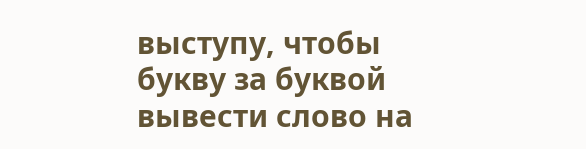выступу, чтобы букву за буквой вывести слово на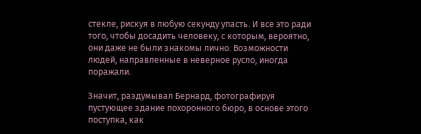стекле, рискуя в любую секунду упасть. И все это ради того, чтобы досадить человеку, с которым, вероятно, они даже не были знакомы лично. Возможности людей, направленные в неверное русло, иногда поражали.

Значит, раздумывал Бернард, фотографируя пустующее здание похоронного бюро, в основе этого поступка, как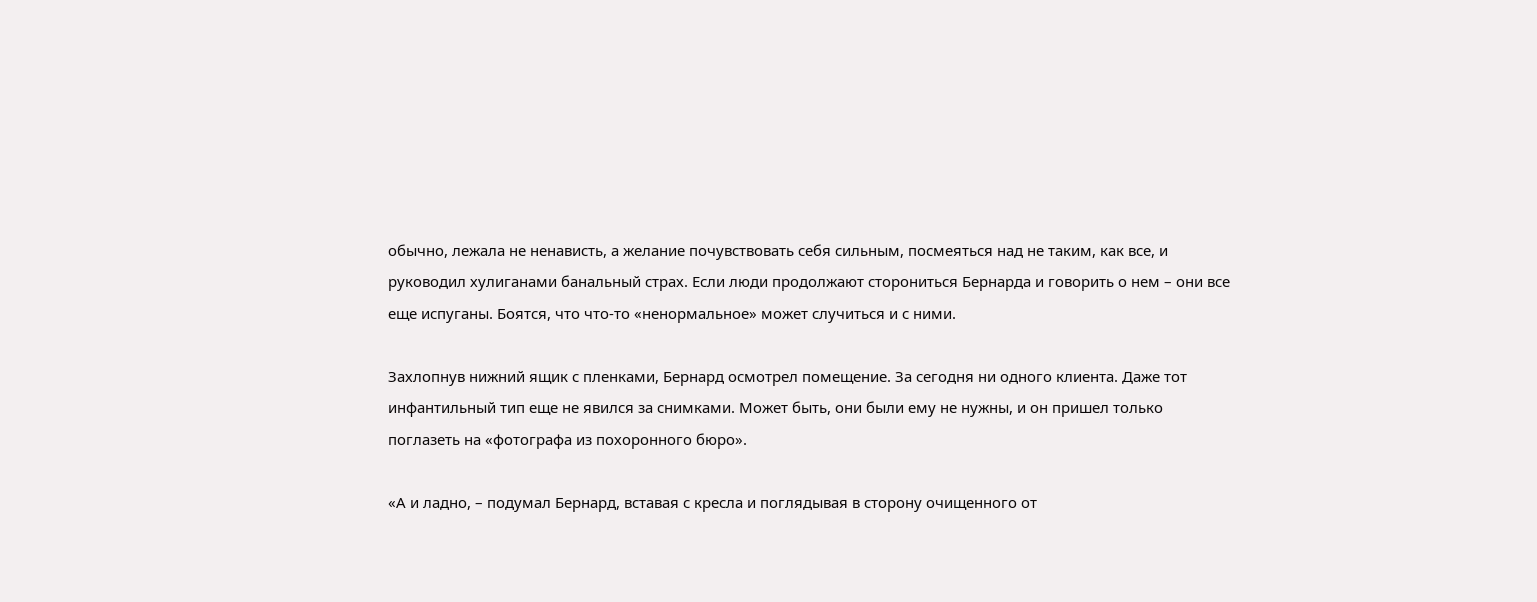обычно, лежала не ненависть, а желание почувствовать себя сильным, посмеяться над не таким, как все, и руководил хулиганами банальный страх. Если люди продолжают сторониться Бернарда и говорить о нем – они все еще испуганы. Боятся, что что-то «ненормальное» может случиться и с ними.

Захлопнув нижний ящик с пленками, Бернард осмотрел помещение. За сегодня ни одного клиента. Даже тот инфантильный тип еще не явился за снимками. Может быть, они были ему не нужны, и он пришел только поглазеть на «фотографа из похоронного бюро».

«А и ладно, – подумал Бернард, вставая с кресла и поглядывая в сторону очищенного от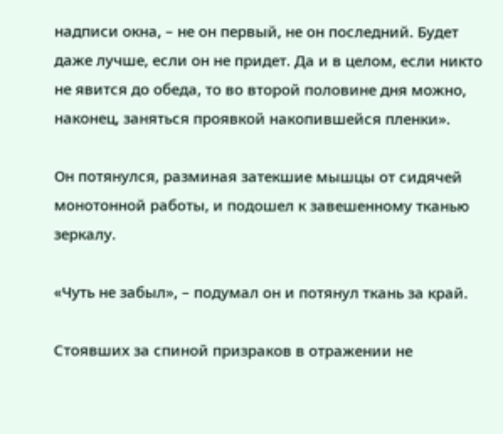надписи окна, – не он первый, не он последний. Будет даже лучше, если он не придет. Да и в целом, если никто не явится до обеда, то во второй половине дня можно, наконец, заняться проявкой накопившейся пленки».

Он потянулся, разминая затекшие мышцы от сидячей монотонной работы, и подошел к завешенному тканью зеркалу.

«Чуть не забыл», – подумал он и потянул ткань за край.

Стоявших за спиной призраков в отражении не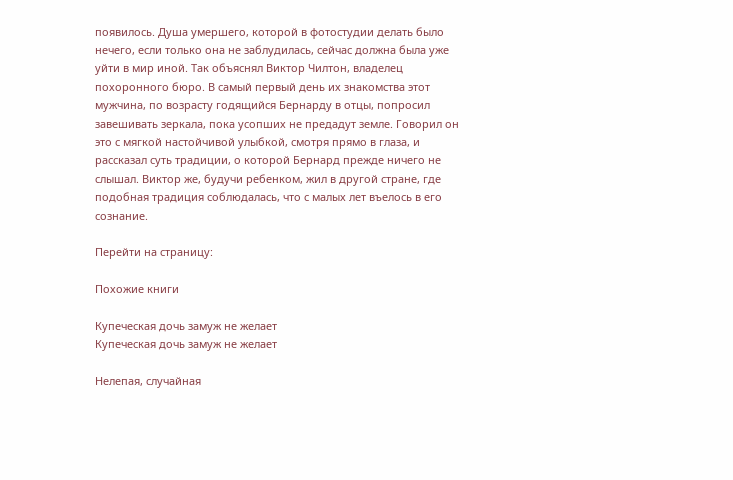появилось. Душа умершего, которой в фотостудии делать было нечего, если только она не заблудилась, сейчас должна была уже уйти в мир иной. Так объяснял Виктор Чилтон, владелец похоронного бюро. В самый первый день их знакомства этот мужчина, по возрасту годящийся Бернарду в отцы, попросил завешивать зеркала, пока усопших не предадут земле. Говорил он это с мягкой настойчивой улыбкой, смотря прямо в глаза, и рассказал суть традиции, о которой Бернард прежде ничего не слышал. Виктор же, будучи ребенком, жил в другой стране, где подобная традиция соблюдалась, что с малых лет въелось в его сознание.

Перейти на страницу:

Похожие книги

Купеческая дочь замуж не желает
Купеческая дочь замуж не желает

Нелепая, случайная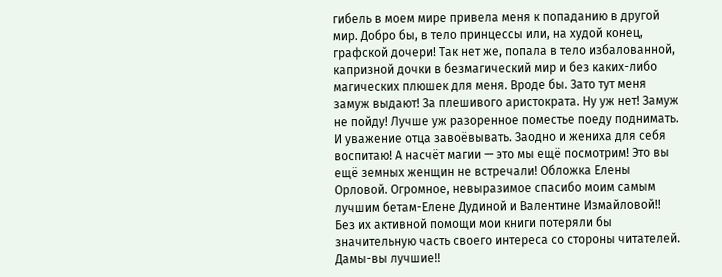гибель в моем мире привела меня к попаданию в другой мир. Добро бы, в тело принцессы или, на худой конец, графской дочери! Так нет же, попала в тело избалованной, капризной дочки в безмагический мир и без каких-либо магических плюшек для меня. Вроде бы. Зато тут меня замуж выдают! За плешивого аристократа. Ну уж нет! Замуж не пойду! Лучше уж разоренное поместье поеду поднимать. И уважение отца завоёвывать. Заодно и жениха для себя воспитаю! А насчёт магии — это мы ещё посмотрим! Это вы ещё земных женщин не встречали! Обложка Елены Орловой. Огромное, невыразимое спасибо моим самым лучшим бетам-Елене Дудиной и Валентине Измайловой!! Без их активной помощи мои книги потеряли бы значительную часть своего интереса со стороны читателей. Дамы-вы лучшие!!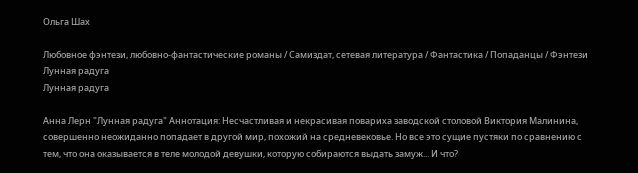Ольга Шах

Любовное фэнтези, любовно-фантастические романы / Самиздат, сетевая литература / Фантастика / Попаданцы / Фэнтези
Лунная радуга
Лунная радуга

Анна Лерн "Лунная радуга" Аннотация: Несчастливая и некрасивая повариха заводской столовой Виктория Малинина, совершенно неожиданно попадает в другой мир, похожий на средневековье. Но все это сущие пустяки по сравнению с тем, что она оказывается в теле молодой девушки, которую собираются выдать замуж... И что?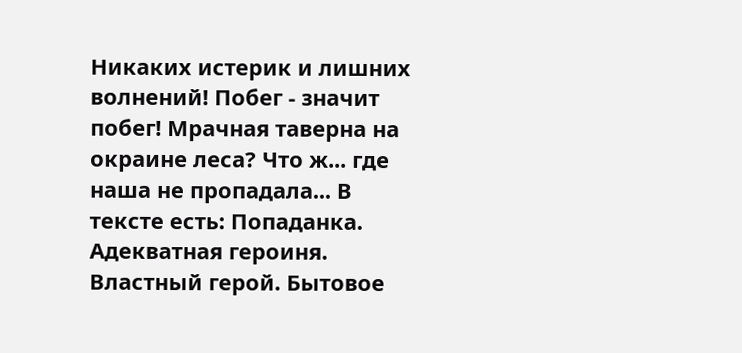Никаких истерик и лишних волнений! Побег - значит побег! Мрачная таверна на окраине леса? Что ж... где наша не пропадала... В тексте есть: Попаданка. Адекватная героиня. Властный герой. Бытовое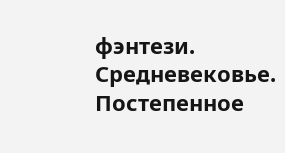фэнтези. Средневековье. Постепенное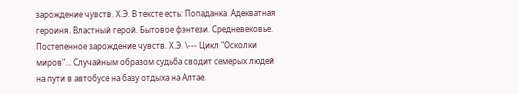зарождение чувств. Х.Э. В тексте есть: Попаданка. Адекватная героиня. Властный герой. Бытовое фэнтези. Средневековье. Постепенное зарождение чувств. Х.Э. \--- Цикл "Осколки миров"... Случайным образом судьба сводит семерых людей на пути в автобусе на базу отдыха на Алтае.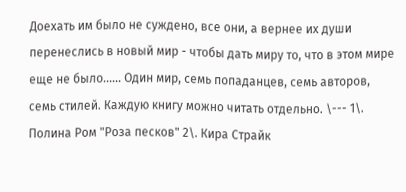Доехать им было не суждено, все они, а вернее их души перенеслись в новый мир - чтобы дать миру то, что в этом мире еще не было...... Один мир, семь попаданцев, семь авторов, семь стилей. Каждую книгу можно читать отдельно. \--- 1\. Полина Ром "Роза песков" 2\. Кира Страйк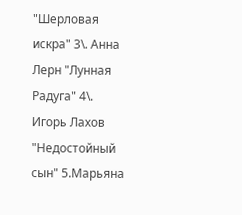"Шерловая искра" 3\. Анна Лерн "Лунная Радуга" 4\. Игорь Лахов "Недостойный сын" 5.Марьяна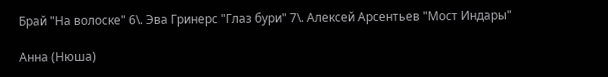Брай "На волоске" 6\. Эва Гринерс "Глаз бури" 7\. Алексей Арсентьев "Мост Индары"

Анна (Нюша)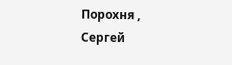Порохня , Сергей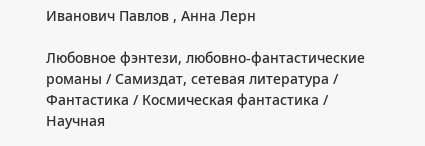Иванович Павлов , Анна Лерн

Любовное фэнтези, любовно-фантастические романы / Самиздат, сетевая литература / Фантастика / Космическая фантастика / Научная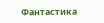Фантастика